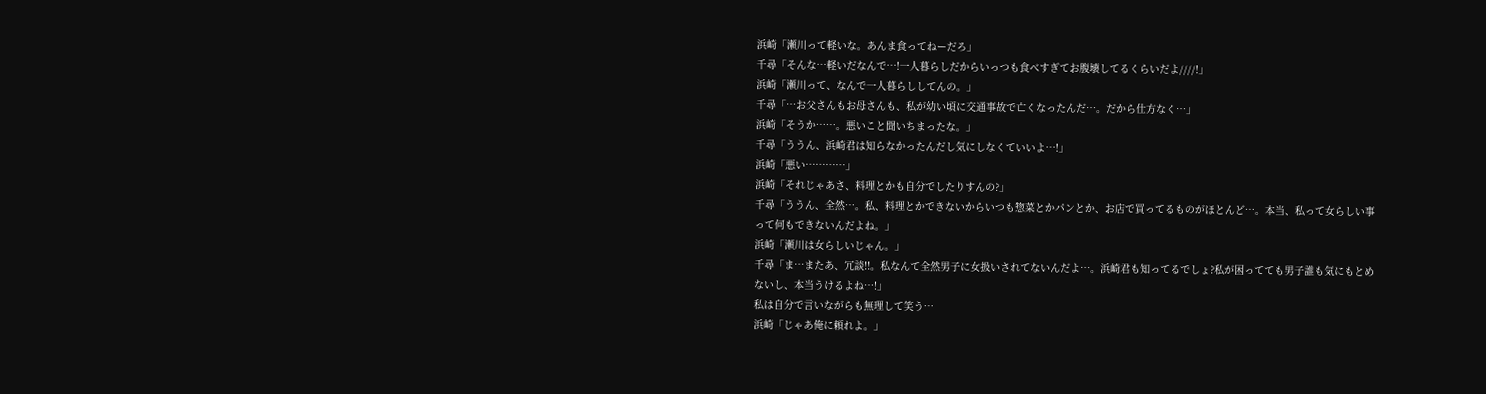浜崎「瀬川って軽いな。あんま食ってねーだろ」
千尋「そんな…軽いだなんで…!一人暮らしだからいっつも食べすぎてお腹壊してるくらいだよ////!」
浜崎「瀬川って、なんで一人暮らししてんの。」
千尋「…お父さんもお母さんも、私が幼い頃に交通事故で亡くなったんだ…。だから仕方なく…」
浜崎「そうか……。悪いこと聞いちまったな。」
千尋「ううん、浜崎君は知らなかったんだし気にしなくていいよ…!」
浜崎「悪い…………」
浜崎「それじゃあさ、料理とかも自分でしたりすんの?」
千尋「ううん、全然…。私、料理とかできないからいつも惣菜とかパンとか、お店で買ってるものがほとんど…。本当、私って女らしい事って何もできないんだよね。」
浜崎「瀬川は女らしいじゃん。」
千尋「ま…またあ、冗談!!。私なんて全然男子に女扱いされてないんだよ…。浜崎君も知ってるでしょ?私が困ってても男子誰も気にもとめないし、本当うけるよね…!」
私は自分で言いながらも無理して笑う…
浜崎「じゃあ俺に頼れよ。」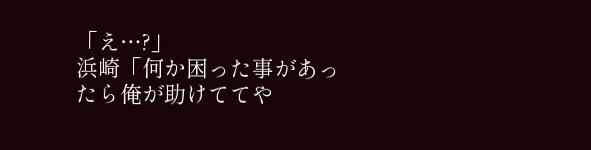「え…?」
浜崎「何か困った事があったら俺が助けててや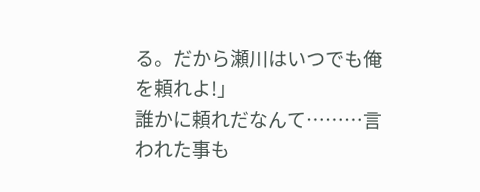る。だから瀬川はいつでも俺を頼れよ!」
誰かに頼れだなんて………言われた事も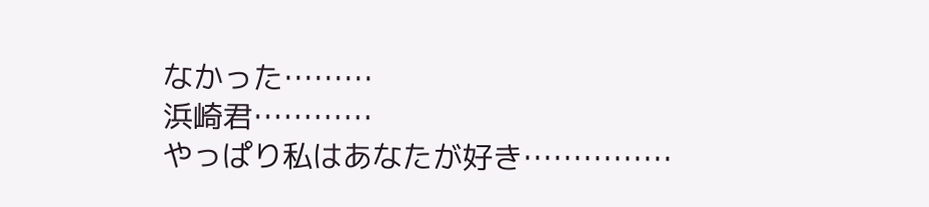なかった………
浜崎君…………
やっぱり私はあなたが好き……………